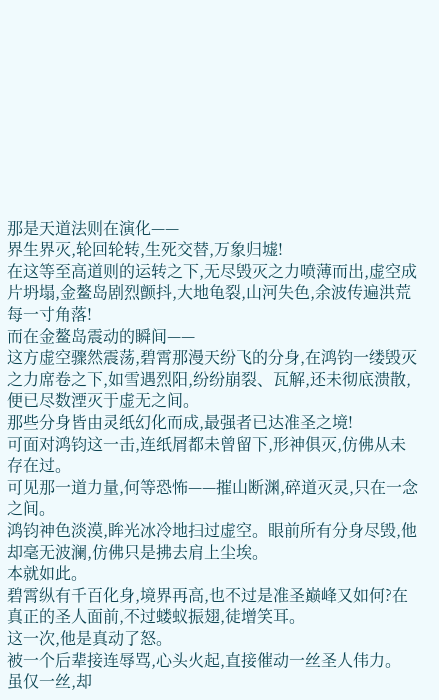那是天道法则在演化——
界生界灭,轮回轮转,生死交替,万象归墟!
在这等至高道则的运转之下,无尽毁灭之力喷薄而出,虚空成片坍塌,金鳌岛剧烈颤抖,大地龟裂,山河失色,余波传遍洪荒每一寸角落!
而在金鳌岛震动的瞬间——
这方虚空骤然震荡,碧霄那漫天纷飞的分身,在鸿钧一缕毁灭之力席卷之下,如雪遇烈阳,纷纷崩裂、瓦解,还未彻底溃散,便已尽数湮灭于虚无之间。
那些分身皆由灵纸幻化而成,最强者已达准圣之境!
可面对鸿钧这一击,连纸屑都未曾留下,形神俱灭,仿佛从未存在过。
可见那一道力量,何等恐怖——摧山断渊,碎道灭灵,只在一念之间。
鸿钧神色淡漠,眸光冰冷地扫过虚空。眼前所有分身尽毁,他却毫无波澜,仿佛只是拂去肩上尘埃。
本就如此。
碧霄纵有千百化身,境界再高,也不过是准圣巅峰又如何?在真正的圣人面前,不过蝼蚁振翅,徒增笑耳。
这一次,他是真动了怒。
被一个后辈接连辱骂,心头火起,直接催动一丝圣人伟力。
虽仅一丝,却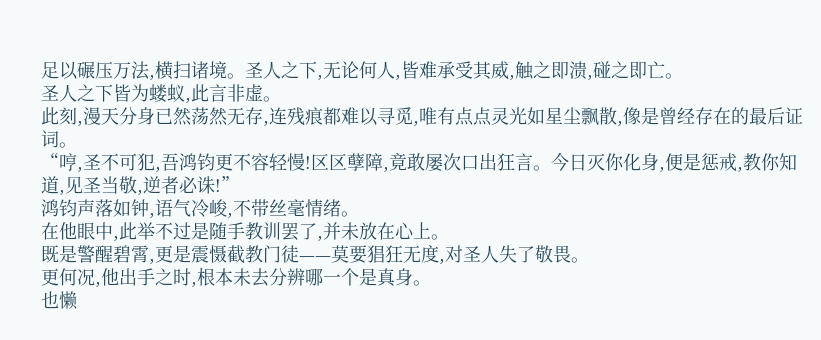足以碾压万法,横扫诸境。圣人之下,无论何人,皆难承受其威,触之即溃,碰之即亡。
圣人之下皆为蝼蚁,此言非虚。
此刻,漫天分身已然荡然无存,连残痕都难以寻觅,唯有点点灵光如星尘飘散,像是曾经存在的最后证词。
“哼,圣不可犯,吾鸿钧更不容轻慢!区区孽障,竟敢屡次口出狂言。今日灭你化身,便是惩戒,教你知道,见圣当敬,逆者必诛!”
鸿钧声落如钟,语气冷峻,不带丝毫情绪。
在他眼中,此举不过是随手教训罢了,并未放在心上。
既是警醒碧霄,更是震慑截教门徒——莫要猖狂无度,对圣人失了敬畏。
更何况,他出手之时,根本未去分辨哪一个是真身。
也懒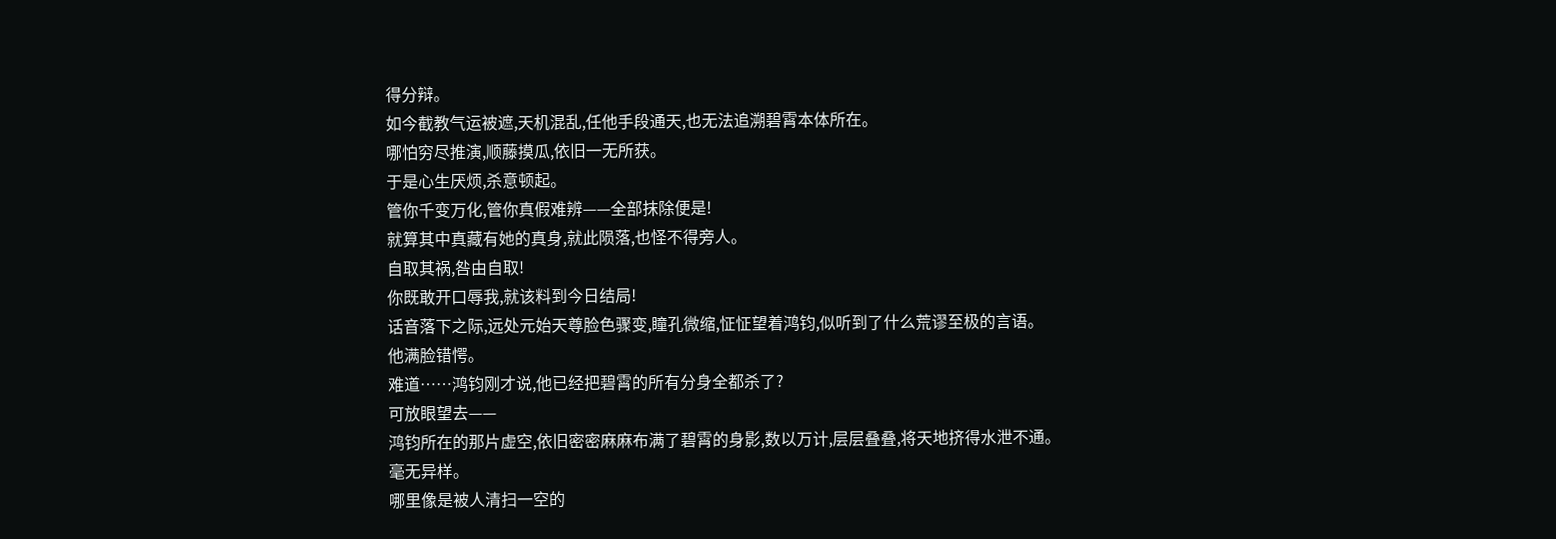得分辩。
如今截教气运被遮,天机混乱,任他手段通天,也无法追溯碧霄本体所在。
哪怕穷尽推演,顺藤摸瓜,依旧一无所获。
于是心生厌烦,杀意顿起。
管你千变万化,管你真假难辨——全部抹除便是!
就算其中真藏有她的真身,就此陨落,也怪不得旁人。
自取其祸,咎由自取!
你既敢开口辱我,就该料到今日结局!
话音落下之际,远处元始天尊脸色骤变,瞳孔微缩,怔怔望着鸿钧,似听到了什么荒谬至极的言语。
他满脸错愕。
难道……鸿钧刚才说,他已经把碧霄的所有分身全都杀了?
可放眼望去——
鸿钧所在的那片虚空,依旧密密麻麻布满了碧霄的身影,数以万计,层层叠叠,将天地挤得水泄不通。
毫无异样。
哪里像是被人清扫一空的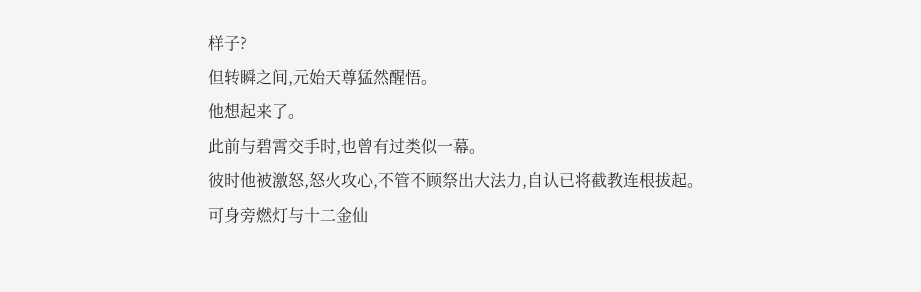样子?
但转瞬之间,元始天尊猛然醒悟。
他想起来了。
此前与碧霄交手时,也曾有过类似一幕。
彼时他被激怒,怒火攻心,不管不顾祭出大法力,自认已将截教连根拔起。
可身旁燃灯与十二金仙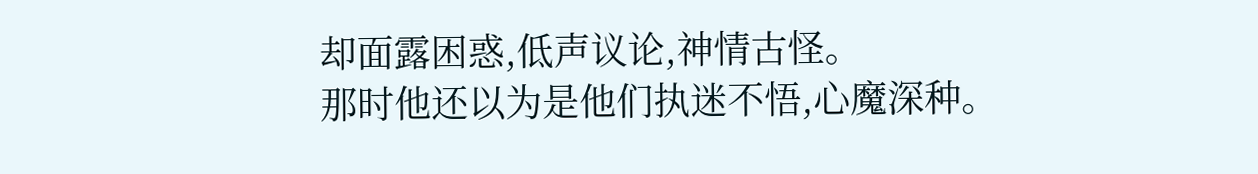却面露困惑,低声议论,神情古怪。
那时他还以为是他们执迷不悟,心魔深种。